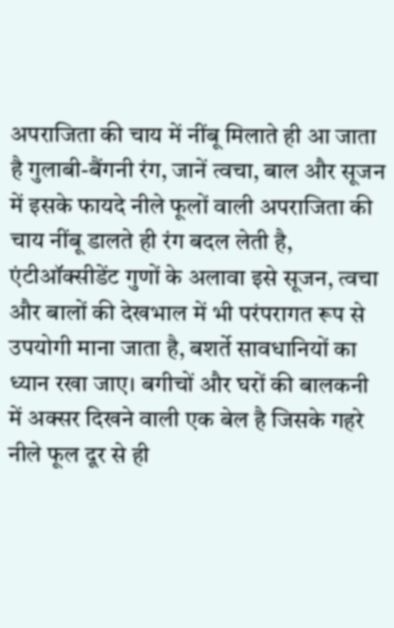अपराजिता की चाय में नींबू मिलाते ही आ जाता है गुलाबी-बैंगनी रंग, जानें त्वचा, बाल और सूजन में इसके फायदे नीले फूलों वाली अपराजिता की चाय नींबू डालते ही रंग बदल लेती है, एंटीऑक्सीडेंट गुणों के अलावा इसे सूजन, त्वचा और बालों की देखभाल में भी परंपरागत रूप से उपयोगी माना जाता है, बशर्ते सावधानियों का ध्यान रखा जाए। बगीचों और घरों की बालकनी में अक्सर दिखने वाली एक बेल है जिसके गहरे नीले फूल दूर से ही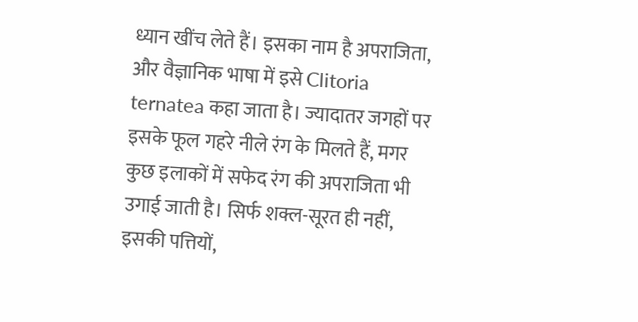ध्यान खींच लेते हैं। इसका नाम है अपराजिता, और वैज्ञानिक भाषा में इसे Clitoria ternatea कहा जाता है। ज्यादातर जगहों पर इसके फूल गहरे नीले रंग के मिलते हैं, मगर कुछ इलाकों में सफेद रंग की अपराजिता भी उगाई जाती है। सिर्फ शक्ल-सूरत ही नहीं, इसकी पत्तियों,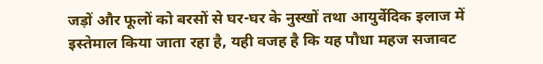जड़ों और फूलों को बरसों से घर-घर के नुस्खों तथा आयुर्वेदिक इलाज में इस्तेमाल किया जाता रहा है, यही वजह है कि यह पौधा महज सजावट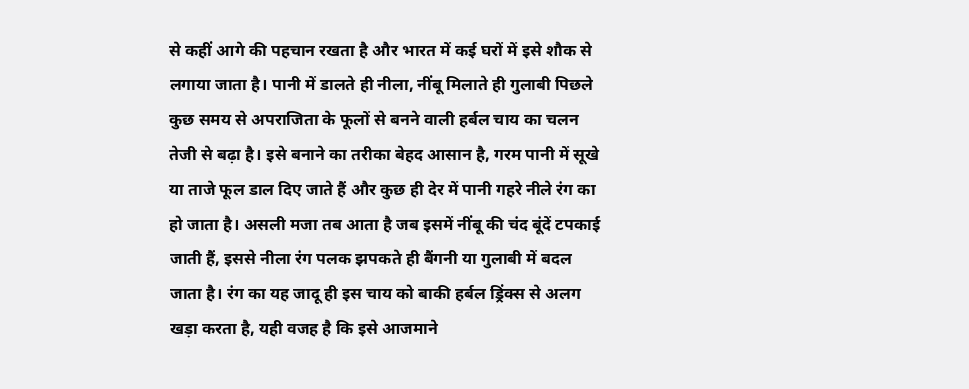से कहीं आगे की पहचान रखता है और भारत में कई घरों में इसे शौक से लगाया जाता है। पानी में डालते ही नीला, नींबू मिलाते ही गुलाबी पिछले कुछ समय से अपराजिता के फूलों से बनने वाली हर्बल चाय का चलन तेजी से बढ़ा है। इसे बनाने का तरीका बेहद आसान है, गरम पानी में सूखे या ताजे फूल डाल दिए जाते हैं और कुछ ही देर में पानी गहरे नीले रंग का हो जाता है। असली मजा तब आता है जब इसमें नींबू की चंद बूंदें टपकाई जाती हैं, इससे नीला रंग पलक झपकते ही बैंगनी या गुलाबी में बदल जाता है। रंग का यह जादू ही इस चाय को बाकी हर्बल ड्रिंक्स से अलग खड़ा करता है, यही वजह है कि इसे आजमाने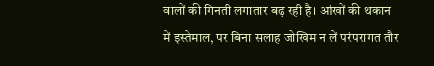वालों की गिनती लगातार बढ़ रही है। आंखों की थकान में इस्तेमाल, पर बिना सलाह जोखिम न लें परंपरागत तौर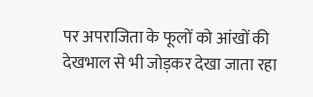पर अपराजिता के फूलों को आंखों की देखभाल से भी जोड़कर देखा जाता रहा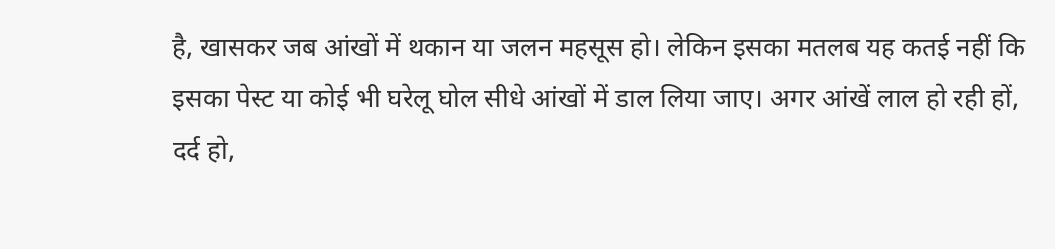है, खासकर जब आंखों में थकान या जलन महसूस हो। लेकिन इसका मतलब यह कतई नहीं कि इसका पेस्ट या कोई भी घरेलू घोल सीधे आंखों में डाल लिया जाए। अगर आंखें लाल हो रही हों, दर्द हो,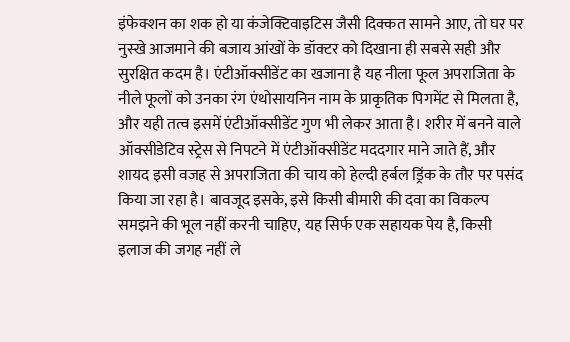इंफेक्शन का शक हो या कंजेक्टिवाइटिस जैसी दिक्कत सामने आए, तो घर पर नुस्खे आजमाने की बजाय आंखों के डॉक्टर को दिखाना ही सबसे सही और सुरक्षित कदम है। एंटीऑक्सीडेंट का खजाना है यह नीला फूल अपराजिता के नीले फूलों को उनका रंग एंथोसायनिन नाम के प्राकृतिक पिगमेंट से मिलता है, और यही तत्व इसमें एंटीऑक्सीडेंट गुण भी लेकर आता है। शरीर में बनने वाले ऑक्सीडेटिव स्ट्रेस से निपटने में एंटीऑक्सीडेंट मददगार माने जाते हैं, और शायद इसी वजह से अपराजिता की चाय को हेल्दी हर्बल ड्रिंक के तौर पर पसंद किया जा रहा है। बावजूद इसके, इसे किसी बीमारी की दवा का विकल्प समझने की भूल नहीं करनी चाहिए, यह सिर्फ एक सहायक पेय है, किसी इलाज की जगह नहीं ले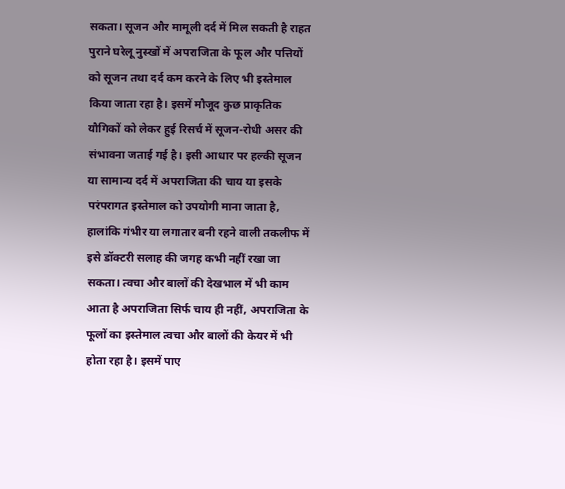सकता। सूजन और मामूली दर्द में मिल सकती है राहत पुराने घरेलू नुस्खों में अपराजिता के फूल और पत्तियों को सूजन तथा दर्द कम करने के लिए भी इस्तेमाल किया जाता रहा है। इसमें मौजूद कुछ प्राकृतिक यौगिकों को लेकर हुई रिसर्च में सूजन-रोधी असर की संभावना जताई गई है। इसी आधार पर हल्की सूजन या सामान्य दर्द में अपराजिता की चाय या इसके परंपरागत इस्तेमाल को उपयोगी माना जाता है, हालांकि गंभीर या लगातार बनी रहने वाली तकलीफ में इसे डॉक्टरी सलाह की जगह कभी नहीं रखा जा सकता। त्वचा और बालों की देखभाल में भी काम आता है अपराजिता सिर्फ चाय ही नहीं, अपराजिता के फूलों का इस्तेमाल त्वचा और बालों की केयर में भी होता रहा है। इसमें पाए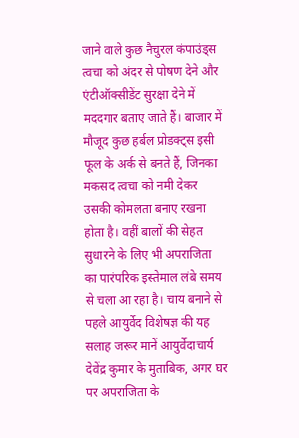जाने वाले कुछ नैचुरल कंपाउंड्स त्वचा को अंदर से पोषण देने और एंटीऑक्सीडेंट सुरक्षा देने में मददगार बताए जाते हैं। बाजार में मौजूद कुछ हर्बल प्रोडक्ट्स इसी फूल के अर्क से बनते हैं, जिनका मकसद त्वचा को नमी देकर उसकी कोमलता बनाए रखना होता है। वहीं बालों की सेहत सुधारने के लिए भी अपराजिता का पारंपरिक इस्तेमाल लंबे समय से चला आ रहा है। चाय बनाने से पहले आयुर्वेद विशेषज्ञ की यह सलाह जरूर मानें आयुर्वेदाचार्य देवेंद्र कुमार के मुताबिक, अगर घर पर अपराजिता के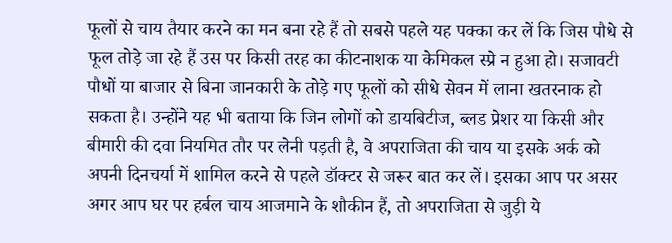फूलों से चाय तैयार करने का मन बना रहे हैं तो सबसे पहले यह पक्का कर लें कि जिस पौधे से फूल तोड़े जा रहे हैं उस पर किसी तरह का कीटनाशक या केमिकल स्प्रे न हुआ हो। सजावटी पौधों या बाजार से बिना जानकारी के तोड़े गए फूलों को सीधे सेवन में लाना खतरनाक हो सकता है। उन्होंने यह भी बताया कि जिन लोगों को डायबिटीज, ब्लड प्रेशर या किसी और बीमारी की दवा नियमित तौर पर लेनी पड़ती है, वे अपराजिता की चाय या इसके अर्क को अपनी दिनचर्या में शामिल करने से पहले डॉक्टर से जरूर बात कर लें। इसका आप पर असर अगर आप घर पर हर्बल चाय आजमाने के शौकीन हैं, तो अपराजिता से जुड़ी ये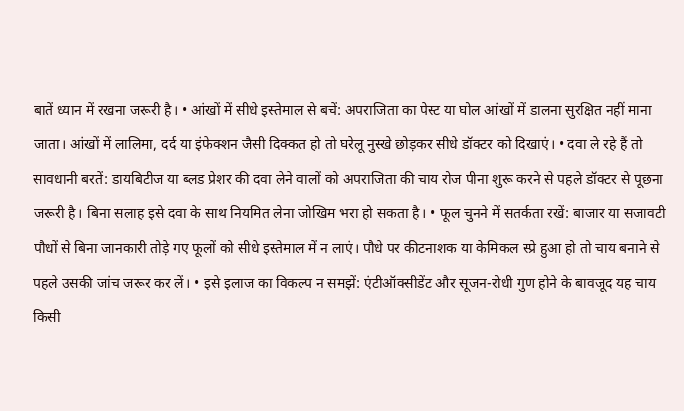बातें ध्यान में रखना जरूरी है। • आंखों में सीधे इस्तेमाल से बचें: अपराजिता का पेस्ट या घोल आंखों में डालना सुरक्षित नहीं माना जाता। आंखों में लालिमा, दर्द या इंफेक्शन जैसी दिक्कत हो तो घरेलू नुस्खे छोड़कर सीधे डॉक्टर को दिखाएं। • दवा ले रहे हैं तो सावधानी बरतें: डायबिटीज या ब्लड प्रेशर की दवा लेने वालों को अपराजिता की चाय रोज पीना शुरू करने से पहले डॉक्टर से पूछना जरूरी है। बिना सलाह इसे दवा के साथ नियमित लेना जोखिम भरा हो सकता है। • फूल चुनने में सतर्कता रखें: बाजार या सजावटी पौधों से बिना जानकारी तोड़े गए फूलों को सीधे इस्तेमाल में न लाएं। पौधे पर कीटनाशक या केमिकल स्प्रे हुआ हो तो चाय बनाने से पहले उसकी जांच जरूर कर लें। • इसे इलाज का विकल्प न समझें: एंटीऑक्सीडेंट और सूजन-रोधी गुण होने के बावजूद यह चाय किसी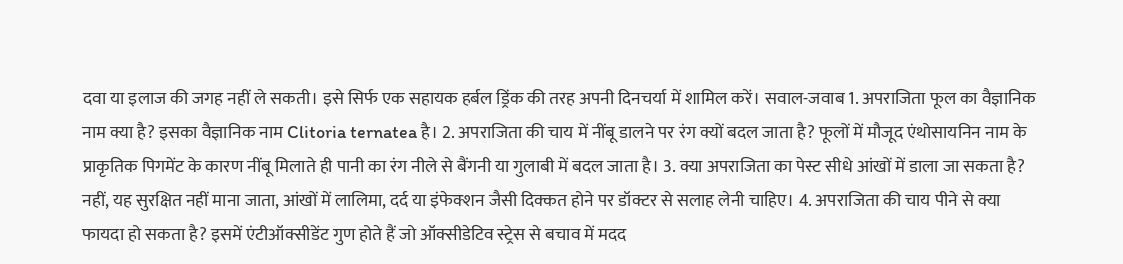दवा या इलाज की जगह नहीं ले सकती। इसे सिर्फ एक सहायक हर्बल ड्रिंक की तरह अपनी दिनचर्या में शामिल करें। सवाल-जवाब 1. अपराजिता फूल का वैज्ञानिक नाम क्या है? इसका वैज्ञानिक नाम Clitoria ternatea है। 2. अपराजिता की चाय में नींबू डालने पर रंग क्यों बदल जाता है? फूलों में मौजूद एंथोसायनिन नाम के प्राकृतिक पिगमेंट के कारण नींबू मिलाते ही पानी का रंग नीले से बैंगनी या गुलाबी में बदल जाता है। 3. क्या अपराजिता का पेस्ट सीधे आंखों में डाला जा सकता है? नहीं, यह सुरक्षित नहीं माना जाता, आंखों में लालिमा, दर्द या इंफेक्शन जैसी दिक्कत होने पर डॉक्टर से सलाह लेनी चाहिए। 4. अपराजिता की चाय पीने से क्या फायदा हो सकता है? इसमें एंटीऑक्सीडेंट गुण होते हैं जो ऑक्सीडेटिव स्ट्रेस से बचाव में मदद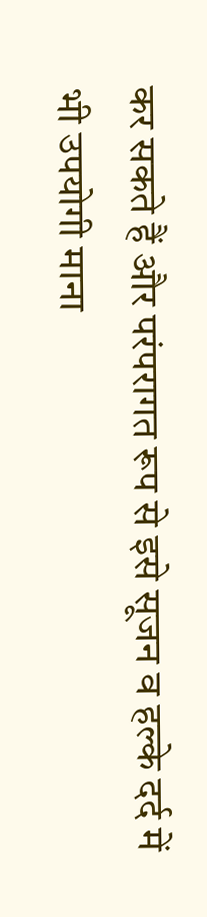कर सकते हैं और परंपरागत रूप से इसे सूजन व हल्के दर्द में भी उपयोगी माना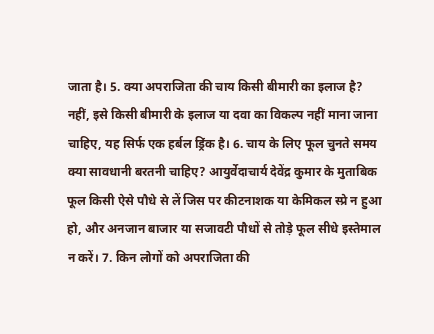जाता है। 5. क्या अपराजिता की चाय किसी बीमारी का इलाज है? नहीं, इसे किसी बीमारी के इलाज या दवा का विकल्प नहीं माना जाना चाहिए, यह सिर्फ एक हर्बल ड्रिंक है। 6. चाय के लिए फूल चुनते समय क्या सावधानी बरतनी चाहिए? आयुर्वेदाचार्य देवेंद्र कुमार के मुताबिक फूल किसी ऐसे पौधे से लें जिस पर कीटनाशक या केमिकल स्प्रे न हुआ हो, और अनजान बाजार या सजावटी पौधों से तोड़े फूल सीधे इस्तेमाल न करें। 7. किन लोगों को अपराजिता की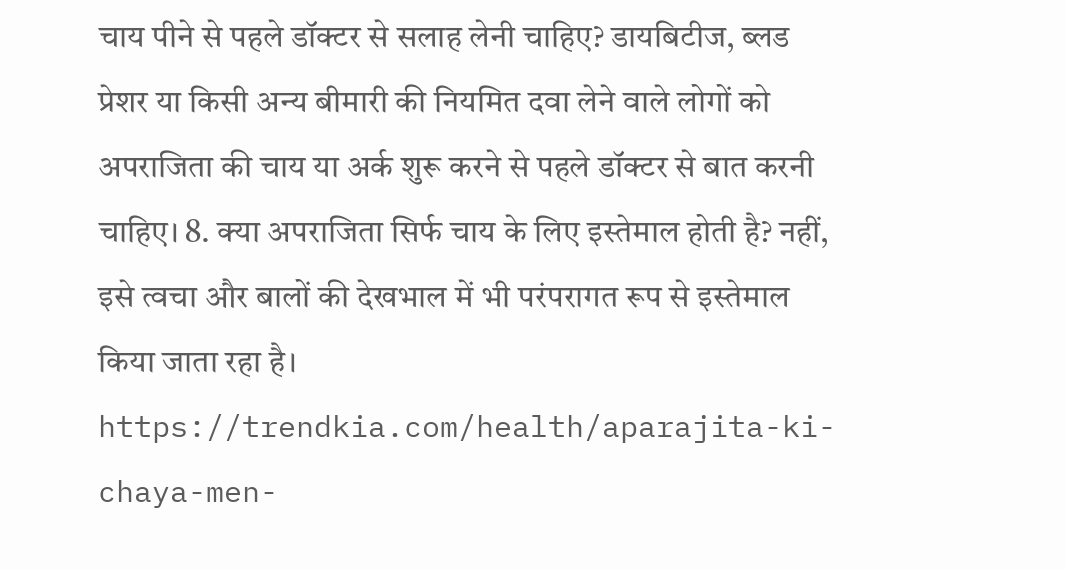चाय पीने से पहले डॉक्टर से सलाह लेनी चाहिए? डायबिटीज, ब्लड प्रेशर या किसी अन्य बीमारी की नियमित दवा लेने वाले लोगों को अपराजिता की चाय या अर्क शुरू करने से पहले डॉक्टर से बात करनी चाहिए। 8. क्या अपराजिता सिर्फ चाय के लिए इस्तेमाल होती है? नहीं, इसे त्वचा और बालों की देखभाल में भी परंपरागत रूप से इस्तेमाल किया जाता रहा है। https://trendkia.com/health/aparajita-ki-chaya-men-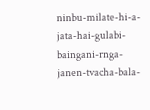ninbu-milate-hi-a-jata-hai-gulabi-baingani-rnga-janen-tvacha-bala-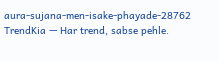aura-sujana-men-isake-phayade-28762 TrendKia — Har trend, sabse pehle.